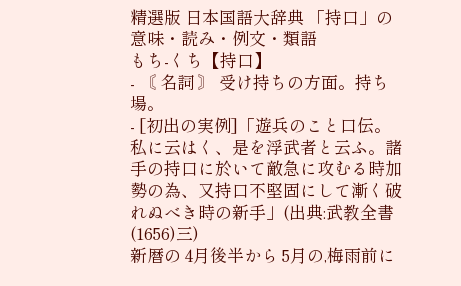精選版 日本国語大辞典 「持口」の意味・読み・例文・類語
もち‐くち【持口】
- 〘 名詞 〙 受け持ちの方面。持ち場。
- [初出の実例]「遊兵のこと口伝。私に云はく、是を浮武者と云ふ。諸手の持口に於いて敵急に攻むる時加勢の為、又持口不堅固にして漸く破れぬべき時の新手」(出典:武教全書(1656)三)
新暦の 4月後半から 5月の,梅雨前に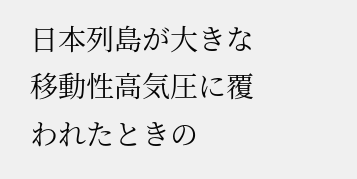日本列島が大きな移動性高気圧に覆われたときの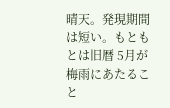晴天。発現期間は短い。もともとは旧暦 5月が梅雨にあたること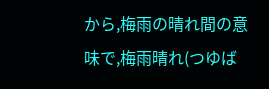から,梅雨の晴れ間の意味で,梅雨晴れ(つゆば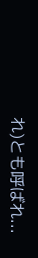れ)とも呼ばれ...